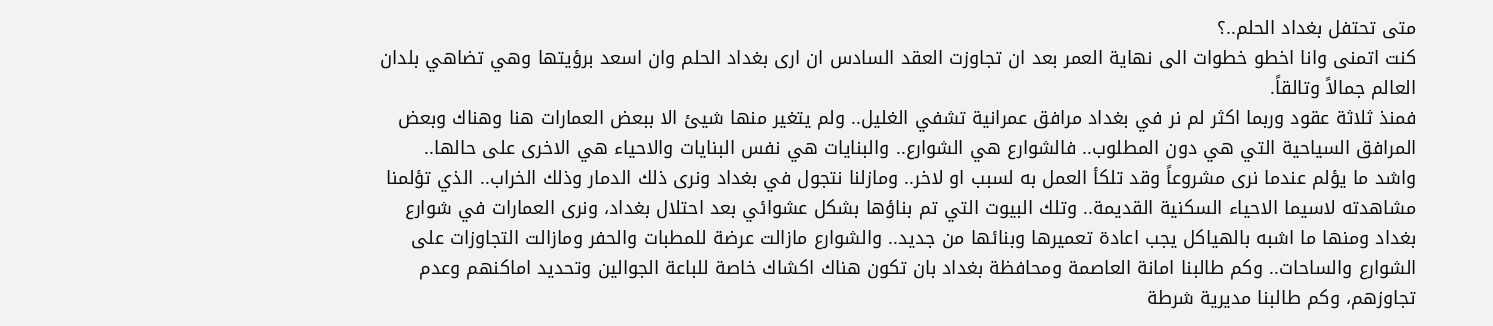متى تحتفل بغداد الحلم..؟
كنت اتمنى وانا اخطو خطوات الى نهاية العمر بعد ان تجاوزت العقد السادس ان ارى بغداد الحلم وان اسعد برؤيتها وهي تضاهي بلدان العالم جمالاً وتالقاً.
فمنذ ثلاثة عقود وربما اكثر لم نر في بغداد مرافق عمرانية تشفي الغليل.. ولم يتغير منها شيئ الا ببعض العمارات هنا وهناك وبعض المرافق السياحية التي هي دون المطلوب.. فالشوارع هي الشوارع.. والبنايات هي نفس البنايات والاحياء هي الاخرى على حالها..
واشد ما يؤلم عندما نرى مشروعاً وقد تلكأ العمل به لسبب او لاخر.. ومازلنا نتجول في بغداد ونرى ذلك الدمار وذلك الخراب.. الذي تؤلمنا مشاهدته لاسيما الاحياء السكنية القديمة.. وتلك البيوت التي تم بناؤها بشكل عشوائي بعد احتلال بغداد، ونرى العمارات في شوارع بغداد ومنها ما اشبه بالهياكل يجب اعادة تعميرها وبنائها من جديد.. والشوارع مازالت عرضة للمطبات والحفر ومازالت التجاوزات على الشوارع والساحات.. وكم طالبنا امانة العاصمة ومحافظة بغداد بان تكون هناك اكشاك خاصة للباعة الجوالين وتحديد اماكنهم وعدم تجاوزهم، وكم طالبنا مديرية شرطة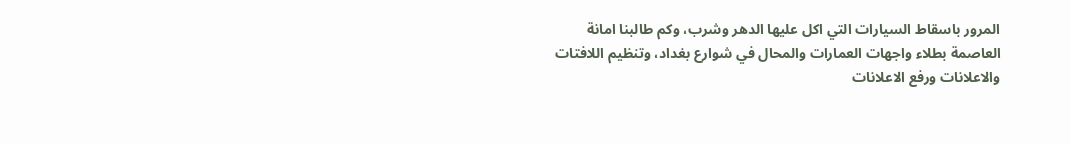المرور باسقاط السيارات التي اكل عليها الدهر وشرب، وكم طالبنا امانة العاصمة بطلاء واجهات العمارات والمحال في شوارع بغداد، وتنظيم اللافتات والاعلانات ورفع الاعلانات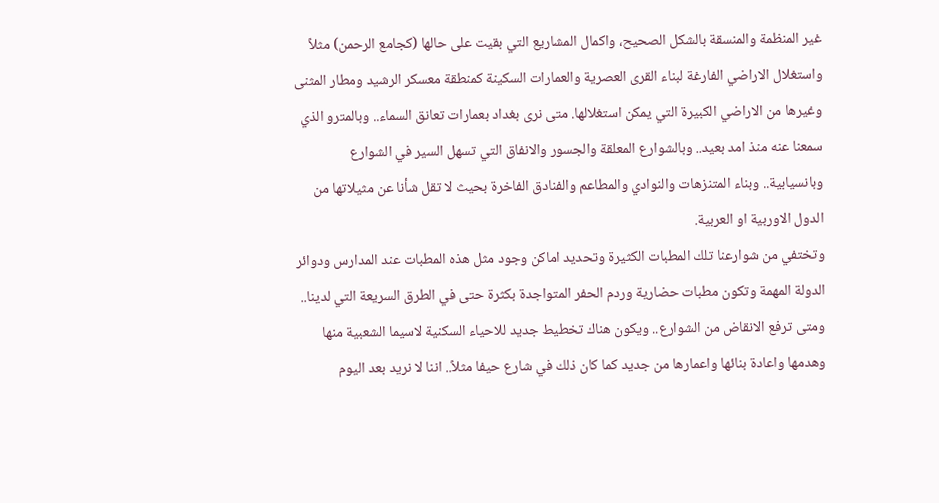غير المنظمة والمنسقة بالشكل الصحيح، واكمال المشاريع التي بقيت على حالها (كجامع الرحمن) مثلاً واستغلال الاراضي الفارغة لبناء القرى العصرية والعمارات السكينة كمنطقة معسكر الرشيد ومطار المثنى وغيرها من الاراضي الكبيرة التي يمكن استغلالها. متى نرى بغداد بعمارات تعانق السماء.. وبالمترو الذي سمعنا عنه منذ امد بعيد.. وبالشوارع المعلقة والجسور والانفاق التي تسهل السير في الشوارع وبانسيابية.. وبناء المتنزهات والنوادي والمطاعم والفنادق الفاخرة بحيث لا تقل شأنا عن مثيلاتها من الدول الاوربية او العربية.
وتختفي من شوارعنا تلك المطبات الكثيرة وتحديد اماكن وجود مثل هذه المطبات عند المدارس ودوائر الدولة المهمة وتكون مطبات حضارية وردم الحفر المتواجدة بكثرة حتى في الطرق السريعة التي لدينا.. ومتى ترفع الانقاض من الشوارع.. ويكون هناك تخطيط جديد للاحياء السكنية لاسيما الشعبية منها وهدمها واعادة بنائها واعمارها من جديد كما كان ذلك في شارع حيفا مثلاً.. اننا لا نريد بعد اليوم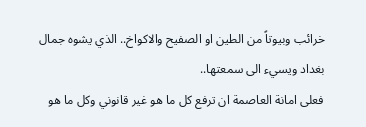خرائب وبيوتاً من الطين او الصفيح والاكواخ.. الذي يشوه جمال بغداد ويسيء الى سمعتها..
فعلى امانة العاصمة ان ترفع كل ما هو غير قانوني وكل ما هو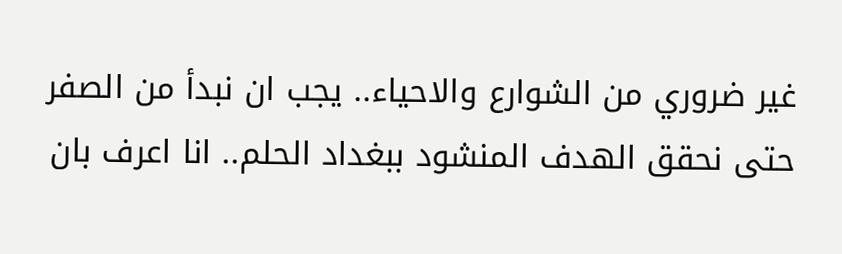غير ضروري من الشوارع والاحياء.. يجب ان نبدأ من الصفر حتى نحقق الهدف المنشود ببغداد الحلم.. انا اعرف بان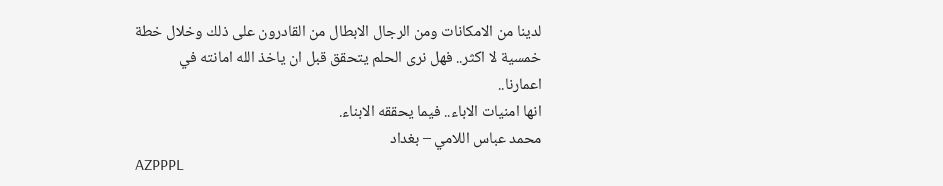لدينا من الامكانات ومن الرجال الابطال من القادرون على ذلك وخلال خطة خمسية لا اكثر.. فهل نرى الحلم يتحقق قبل ان ياخذ الله امانته في اعمارنا..
انها امنيات الاباء.. فيما يحققه الابناء.
محمد عباس اللامي – بغداد
AZPPPL